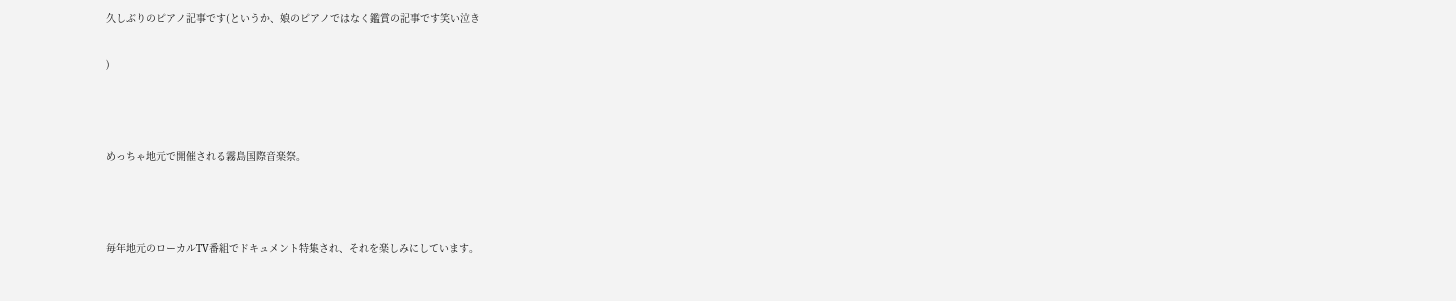久しぶりのピアノ記事です(というか、娘のピアノではなく鑑賞の記事です笑い泣き

)



めっちゃ地元で開催される霧島国際音楽祭。



毎年地元のローカルTV番組でドキュメント特集され、それを楽しみにしています。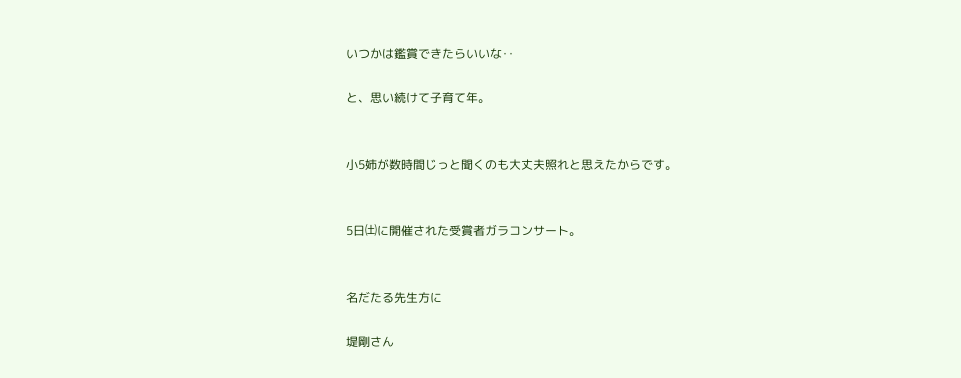いつかは鑑賞できたらいいな‥

と、思い続けて子育て年。


小5姉が数時間じっと聞くのも大丈夫照れと思えたからです。


5日㈯に開催された受賞者ガラコンサート。


名だたる先生方に

堤剛さん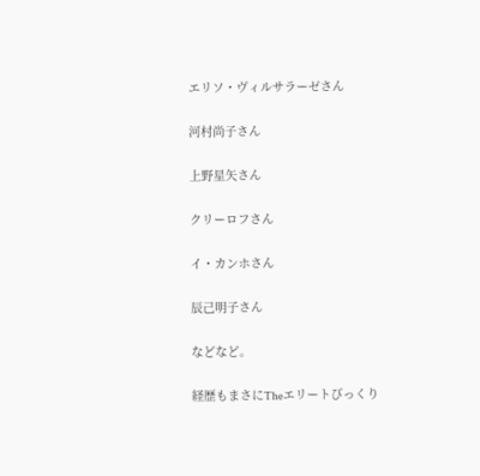エリソ・ヴィルサラーゼさん

河村尚子さん

上野星矢さん

クリーロフさん

イ・カンホさん

辰己明子さん

などなど。

経歴もまさにTheエリートびっくり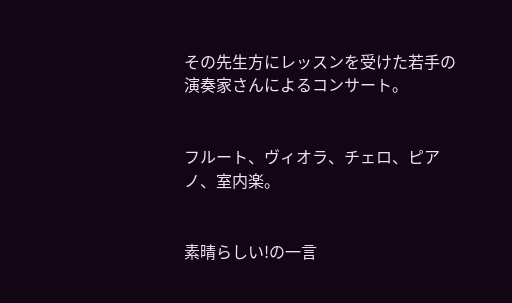その先生方にレッスンを受けた若手の演奏家さんによるコンサート。


フルート、ヴィオラ、チェロ、ピアノ、室内楽。


素晴らしい!の一言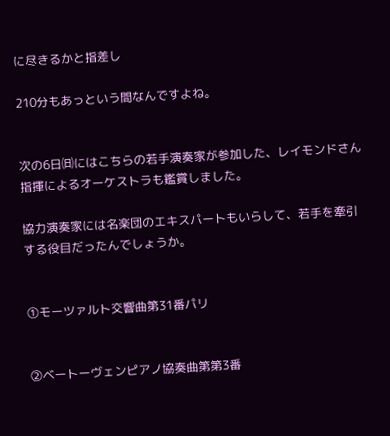に尽きるかと指差し

210分もあっという間なんですよね。


次の6日㈰にはこちらの若手演奏家が参加した、レイモンドさん指揮によるオーケストラも鑑賞しました。

協力演奏家には名楽団のエキスパートもいらして、若手を牽引する役目だったんでしょうか。


①モーツァルト交響曲第31番パリ


②ベートーヴェンピアノ協奏曲第第3番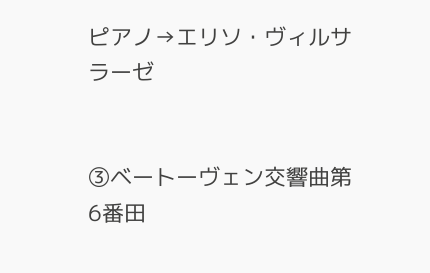ピアノ→エリソ・ヴィルサラーゼ


③ベートーヴェン交響曲第6番田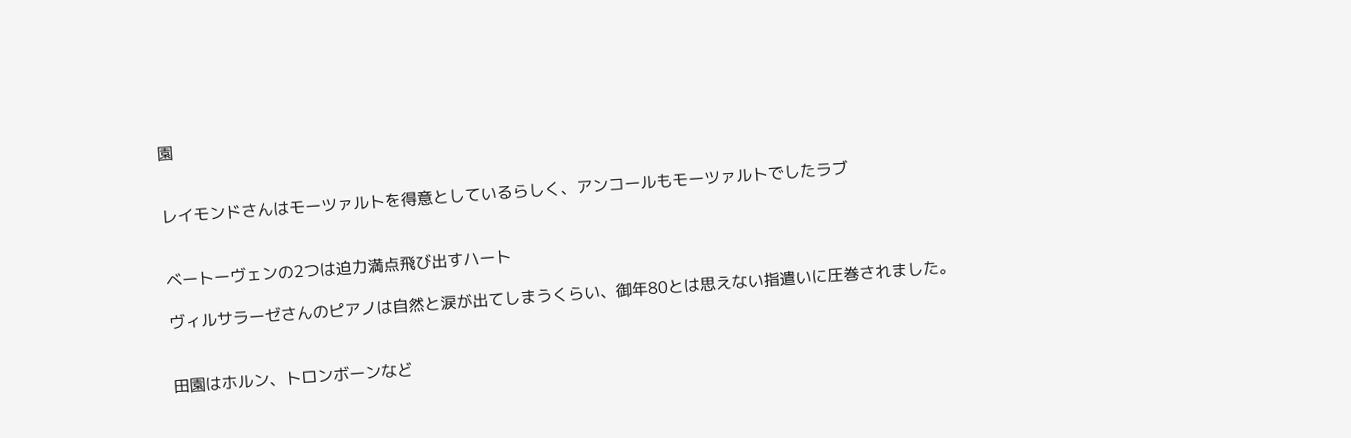園


レイモンドさんはモーツァルトを得意としているらしく、アンコールもモーツァルトでしたラブ


ベートーヴェンの2つは迫力満点飛び出すハート

ヴィルサラーゼさんのピアノは自然と涙が出てしまうくらい、御年80とは思えない指遣いに圧巻されました。


田園はホルン、トロンボーンなど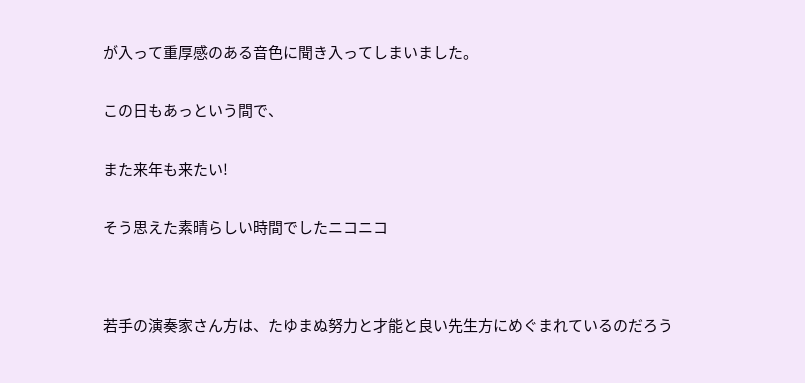が入って重厚感のある音色に聞き入ってしまいました。


この日もあっという間で、


また来年も来たい!


そう思えた素晴らしい時間でしたニコニコ




若手の演奏家さん方は、たゆまぬ努力と才能と良い先生方にめぐまれているのだろう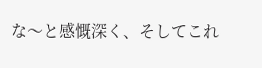な〜と感慨深く、そしてこれ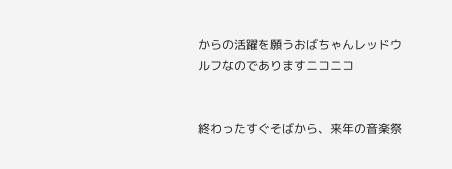からの活躍を願うおばちゃんレッドウルフなのでありますニコニコ


終わったすぐそばから、来年の音楽祭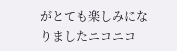がとても楽しみになりましたニコニコ